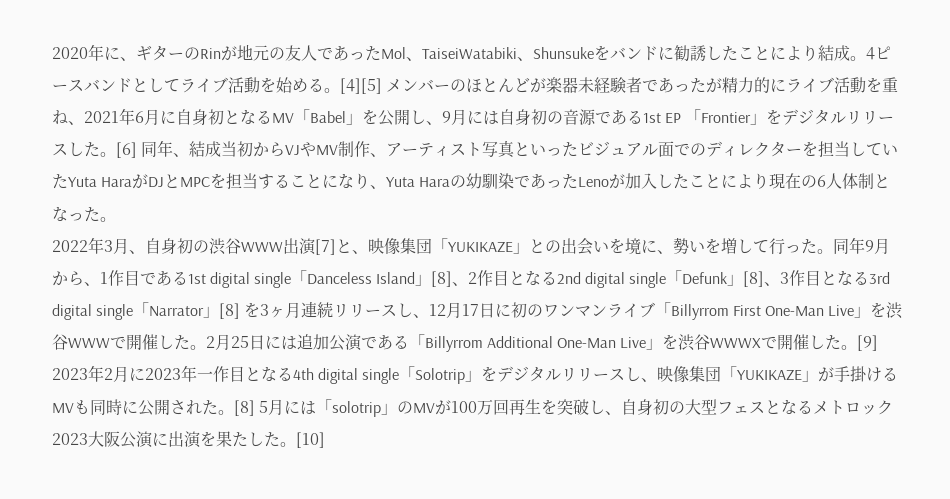2020年に、ギターのRinが地元の友人であったMol、TaiseiWatabiki、Shunsukeをバンドに勧誘したことにより結成。4ピースバンドとしてライブ活動を始める。[4][5] メンバーのほとんどが楽器未経験者であったが精力的にライブ活動を重ね、2021年6月に自身初となるMV「Babel」を公開し、9月には自身初の音源である1st EP 「Frontier」をデジタルリリースした。[6] 同年、結成当初からVJやMV制作、アーティスト写真といったビジュアル面でのディレクターを担当していたYuta HaraがDJとMPCを担当することになり、Yuta Haraの幼馴染であったLenoが加入したことにより現在の6人体制となった。
2022年3月、自身初の渋谷WWW出演[7]と、映像集団「YUKIKAZE」との出会いを境に、勢いを増して行った。同年9月から、1作目である1st digital single「Danceless Island」[8]、2作目となる2nd digital single「Defunk」[8]、3作目となる3rd digital single「Narrator」[8] を3ヶ月連続リリースし、12月17日に初のワンマンライブ「Billyrrom First One-Man Live」を渋谷WWWで開催した。2月25日には追加公演である「Billyrrom Additional One-Man Live」を渋谷WWWXで開催した。[9]
2023年2月に2023年一作目となる4th digital single「Solotrip」をデジタルリリースし、映像集団「YUKIKAZE」が手掛けるMVも同時に公開された。[8] 5月には「solotrip」のMVが100万回再生を突破し、自身初の大型フェスとなるメトロック2023大阪公演に出演を果たした。[10]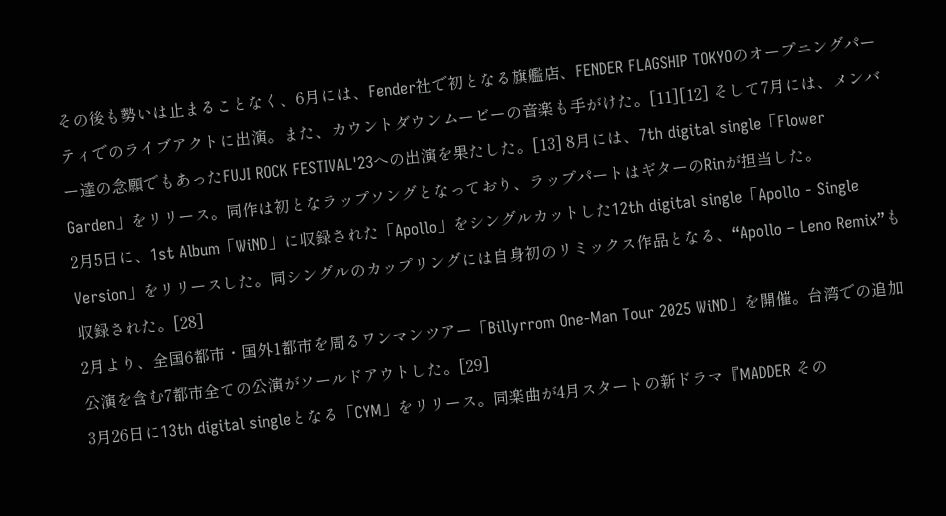その後も勢いは止まることなく、6月には、Fender社で初となる旗艦店、FENDER FLAGSHIP TOKYOのオープニングパーティでのライブアクトに出演。また、カウントダウンムービーの音楽も手がけた。[11][12] そして7月には、メンバー達の念願でもあったFUJI ROCK FESTIVAL'23への出演を果たした。[13] 8月には、7th digital single「Flower Garden」をリリース。同作は初となラップソングとなっており、ラップパートはギターのRinが担当した。
2月5日に、1st Album「WiND」に収録された「Apollo」をシングルカットした12th digital single「Apollo - Single Version」をリリースした。同シングルのカップリングには自身初のリミックス作品となる、“Apollo – Leno Remix”も収録された。[28]
2月より、全国6都市・国外1都市を周るワンマンツアー「Billyrrom One-Man Tour 2025 WiND」を開催。台湾での追加公演を含む7都市全ての公演がソールドアウトした。[29]
3月26日に13th digital singleとなる「CYM」をリリース。同楽曲が4月スタートの新ドラマ『MADDER その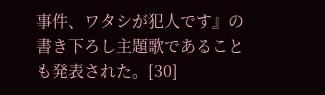事件、ワタシが犯人です』の書き下ろし主題歌であることも発表された。[30]